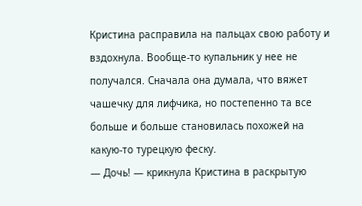Кристина расправила на пальцах свою работу и вздохнула. Вообще-то купальник у нее не получался. Сначала она думала, что вяжет чашечку для лифчика, но постепенно та все больше и больше становилась похожей на какую-то турецкую феску.
— Дочь! — крикнула Кристина в раскрытую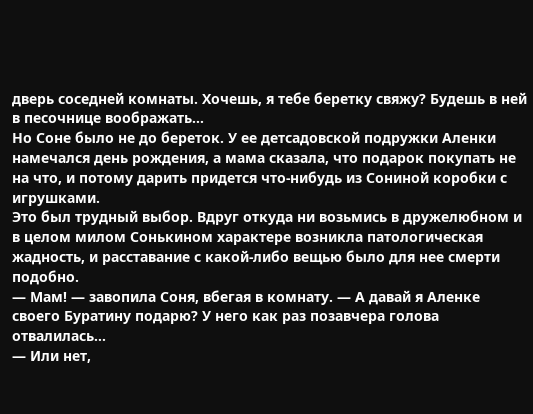дверь соседней комнаты. Хочешь, я тебе беретку свяжу? Будешь в ней в песочнице воображать…
Но Соне было не до береток. У ее детсадовской подружки Аленки намечался день рождения, а мама сказала, что подарок покупать не на что, и потому дарить придется что-нибудь из Сониной коробки с игрушками.
Это был трудный выбор. Вдруг откуда ни возьмись в дружелюбном и в целом милом Сонькином характере возникла патологическая жадность, и расставание с какой-либо вещью было для нее смерти подобно.
— Мам! — завопила Соня, вбегая в комнату. — А давай я Аленке своего Буратину подарю? У него как раз позавчера голова отвалилась…
— Или нет,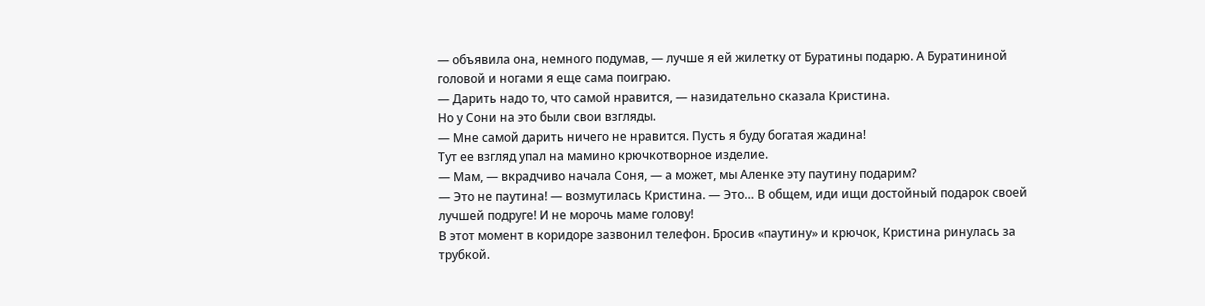— объявила она, немного подумав, — лучше я ей жилетку от Буратины подарю. А Буратининой головой и ногами я еще сама поиграю.
— Дарить надо то, что самой нравится, — назидательно сказала Кристина.
Но у Сони на это были свои взгляды.
— Мне самой дарить ничего не нравится. Пусть я буду богатая жадина!
Тут ее взгляд упал на мамино крючкотворное изделие.
— Мам, — вкрадчиво начала Соня, — а может, мы Аленке эту паутину подарим?
— Это не паутина! — возмутилась Кристина. — Это… В общем, иди ищи достойный подарок своей лучшей подруге! И не морочь маме голову!
В этот момент в коридоре зазвонил телефон. Бросив «паутину» и крючок, Кристина ринулась за трубкой.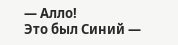— Алло!
Это был Синий —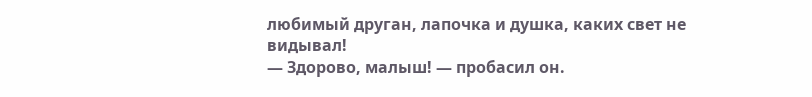любимый друган, лапочка и душка, каких свет не видывал!
— Здорово, малыш! — пробасил он.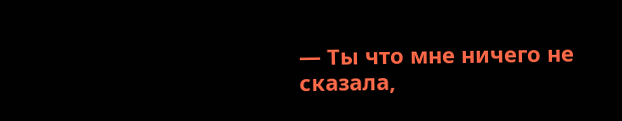— Ты что мне ничего не сказала,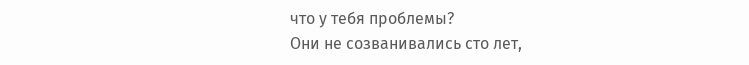что у тебя проблемы?
Они не созванивались сто лет,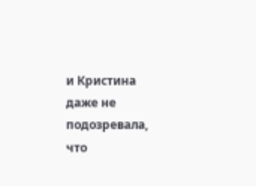и Кристина даже не подозревала, что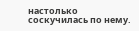настолько соскучилась по нему.